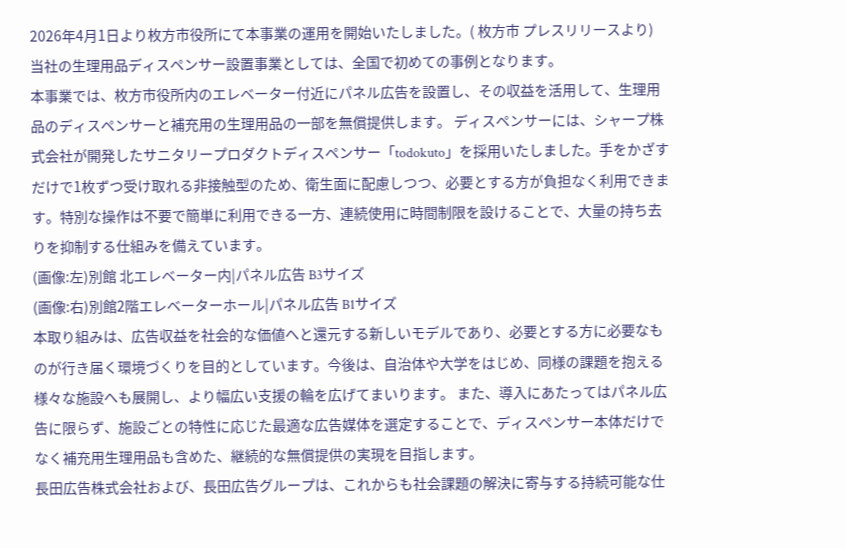2026年4月1日より枚方市役所にて本事業の運用を開始いたしました。( 枚方市 プレスリリースより)
当社の生理用品ディスペンサー設置事業としては、全国で初めての事例となります。
本事業では、枚方市役所内のエレベーター付近にパネル広告を設置し、その収益を活用して、生理用品のディスペンサーと補充用の生理用品の一部を無償提供します。 ディスペンサーには、シャープ株式会社が開発したサニタリープロダクトディスペンサー「todokuto」を採用いたしました。手をかざすだけで1枚ずつ受け取れる非接触型のため、衛生面に配慮しつつ、必要とする方が負担なく利用できます。特別な操作は不要で簡単に利用できる一方、連続使用に時間制限を設けることで、大量の持ち去りを抑制する仕組みを備えています。
(画像:左)別館 北エレベーター内|パネル広告 B3サイズ
(画像:右)別館2階エレベーターホール|パネル広告 B1サイズ
本取り組みは、広告収益を社会的な価値へと還元する新しいモデルであり、必要とする方に必要なものが行き届く環境づくりを目的としています。今後は、自治体や大学をはじめ、同様の課題を抱える様々な施設へも展開し、より幅広い支援の輪を広げてまいります。 また、導入にあたってはパネル広告に限らず、施設ごとの特性に応じた最適な広告媒体を選定することで、ディスペンサー本体だけでなく補充用生理用品も含めた、継続的な無償提供の実現を目指します。
長田広告株式会社および、長田広告グループは、これからも社会課題の解決に寄与する持続可能な仕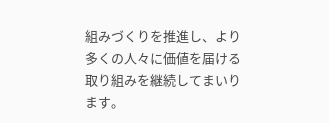組みづくりを推進し、より多くの人々に価値を届ける取り組みを継続してまいります。